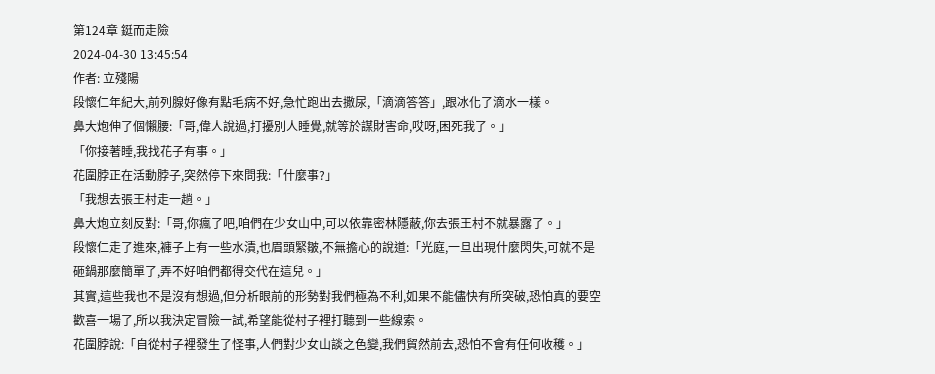第124章 鋌而走險
2024-04-30 13:45:54
作者: 立殘陽
段懷仁年紀大,前列腺好像有點毛病不好,急忙跑出去撒尿,「滴滴答答」,跟冰化了滴水一樣。
鼻大炮伸了個懶腰:「哥,偉人說過,打擾別人睡覺,就等於謀財害命,哎呀,困死我了。」
「你接著睡,我找花子有事。」
花圍脖正在活動脖子,突然停下來問我:「什麼事?」
「我想去張王村走一趟。」
鼻大炮立刻反對:「哥,你瘋了吧,咱們在少女山中,可以依靠密林隱蔽,你去張王村不就暴露了。」
段懷仁走了進來,褲子上有一些水漬,也眉頭緊皺,不無擔心的說道:「光庭,一旦出現什麼閃失,可就不是砸鍋那麼簡單了,弄不好咱們都得交代在這兒。」
其實,這些我也不是沒有想過,但分析眼前的形勢對我們極為不利,如果不能儘快有所突破,恐怕真的要空歡喜一場了,所以我決定冒險一試,希望能從村子裡打聽到一些線索。
花圍脖說:「自從村子裡發生了怪事,人們對少女山談之色變,我們貿然前去,恐怕不會有任何收穫。」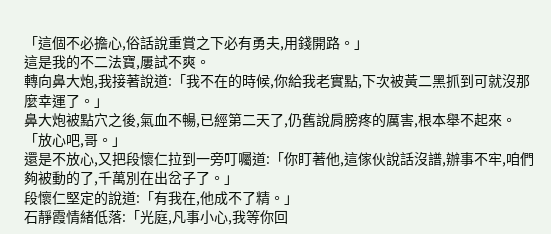「這個不必擔心,俗話說重賞之下必有勇夫,用錢開路。」
這是我的不二法寶,屢試不爽。
轉向鼻大炮,我接著說道:「我不在的時候,你給我老實點,下次被黃二黑抓到可就沒那麼幸運了。」
鼻大炮被點穴之後,氣血不暢,已經第二天了,仍舊說肩膀疼的厲害,根本舉不起來。
「放心吧,哥。」
還是不放心,又把段懷仁拉到一旁叮囑道:「你盯著他,這傢伙說話沒譜,辦事不牢,咱們夠被動的了,千萬別在出岔子了。」
段懷仁堅定的說道:「有我在,他成不了精。」
石靜霞情緒低落:「光庭,凡事小心,我等你回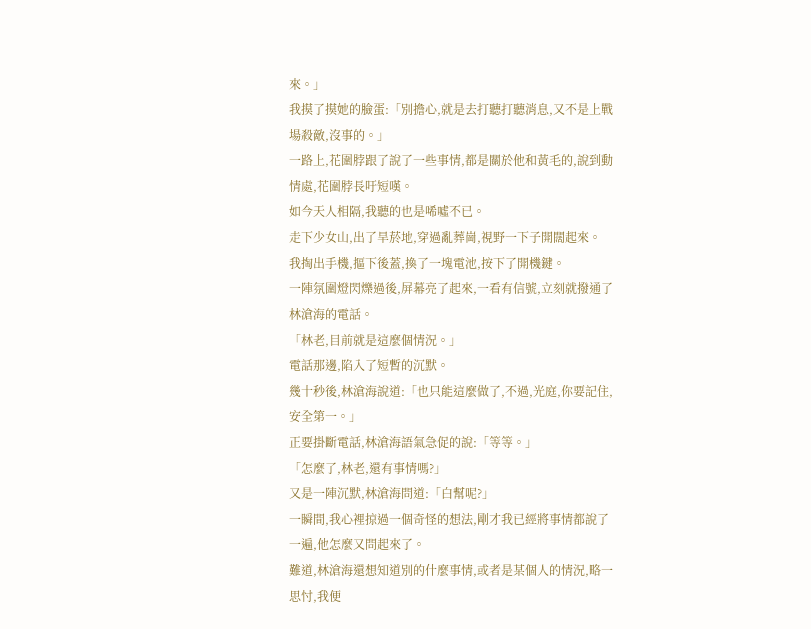來。」
我摸了摸她的臉蛋:「別擔心,就是去打聽打聽消息,又不是上戰場殺敵,沒事的。」
一路上,花圍脖跟了說了一些事情,都是關於他和黃毛的,說到動情處,花圍脖長吁短嘆。
如今天人相隔,我聽的也是唏噓不已。
走下少女山,出了旱菸地,穿過亂葬崗,視野一下子開闊起來。
我掏出手機,摳下後蓋,換了一塊電池,按下了開機鍵。
一陣氛圍燈閃爍過後,屏幕亮了起來,一看有信號,立刻就撥通了林滄海的電話。
「林老,目前就是這麼個情況。」
電話那邊,陷入了短暫的沉默。
幾十秒後,林滄海說道:「也只能這麼做了,不過,光庭,你要記住,安全第一。」
正要掛斷電話,林滄海語氣急促的說:「等等。」
「怎麼了,林老,還有事情嗎?」
又是一陣沉默,林滄海問道:「白幫呢?」
一瞬間,我心裡掠過一個奇怪的想法,剛才我已經將事情都說了一遍,他怎麼又問起來了。
難道,林滄海還想知道別的什麼事情,或者是某個人的情況,略一思忖,我便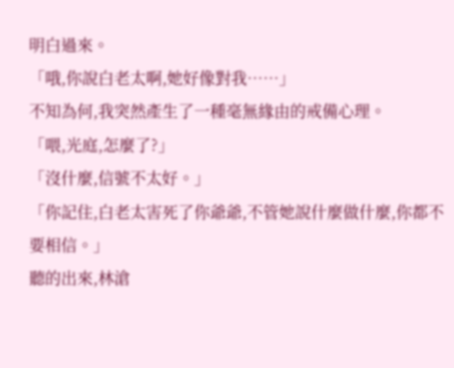明白過來。
「哦,你說白老太啊,她好像對我……」
不知為何,我突然產生了一種毫無緣由的戒備心理。
「喂,光庭,怎麼了?」
「沒什麼,信號不太好。」
「你記住,白老太害死了你爺爺,不管她說什麼做什麼,你都不要相信。」
聽的出來,林滄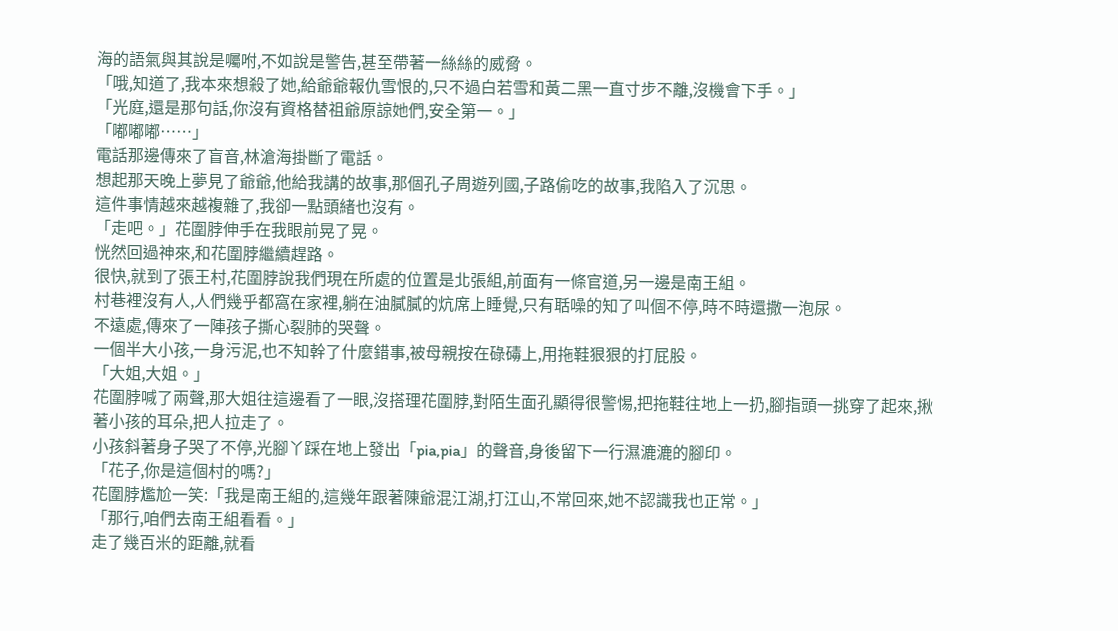海的語氣與其說是囑咐,不如說是警告,甚至帶著一絲絲的威脅。
「哦,知道了,我本來想殺了她,給爺爺報仇雪恨的,只不過白若雪和黃二黑一直寸步不離,沒機會下手。」
「光庭,還是那句話,你沒有資格替祖爺原諒她們,安全第一。」
「嘟嘟嘟……」
電話那邊傳來了盲音,林滄海掛斷了電話。
想起那天晚上夢見了爺爺,他給我講的故事,那個孔子周遊列國,子路偷吃的故事,我陷入了沉思。
這件事情越來越複雜了,我卻一點頭緒也沒有。
「走吧。」花圍脖伸手在我眼前晃了晃。
恍然回過神來,和花圍脖繼續趕路。
很快,就到了張王村,花圍脖說我們現在所處的位置是北張組,前面有一條官道,另一邊是南王組。
村巷裡沒有人,人們幾乎都窩在家裡,躺在油膩膩的炕席上睡覺,只有聒噪的知了叫個不停,時不時還撒一泡尿。
不遠處,傳來了一陣孩子撕心裂肺的哭聲。
一個半大小孩,一身污泥,也不知幹了什麼錯事,被母親按在碌碡上,用拖鞋狠狠的打屁股。
「大姐,大姐。」
花圍脖喊了兩聲,那大姐往這邊看了一眼,沒搭理花圍脖,對陌生面孔顯得很警惕,把拖鞋往地上一扔,腳指頭一挑穿了起來,揪著小孩的耳朵,把人拉走了。
小孩斜著身子哭了不停,光腳丫踩在地上發出「pia,pia」的聲音,身後留下一行濕漉漉的腳印。
「花子,你是這個村的嗎?」
花圍脖尷尬一笑:「我是南王組的,這幾年跟著陳爺混江湖,打江山,不常回來,她不認識我也正常。」
「那行,咱們去南王組看看。」
走了幾百米的距離,就看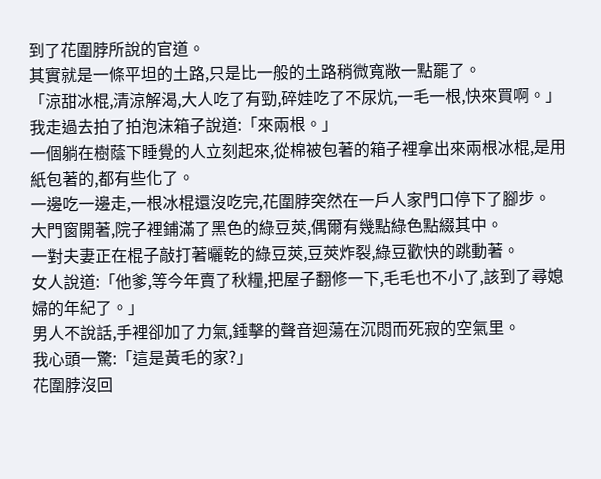到了花圍脖所說的官道。
其實就是一條平坦的土路,只是比一般的土路稍微寬敞一點罷了。
「涼甜冰棍,清涼解渴,大人吃了有勁,碎娃吃了不尿炕,一毛一根,快來買啊。」
我走過去拍了拍泡沫箱子說道:「來兩根。」
一個躺在樹蔭下睡覺的人立刻起來,從棉被包著的箱子裡拿出來兩根冰棍,是用紙包著的,都有些化了。
一邊吃一邊走,一根冰棍還沒吃完,花圍脖突然在一戶人家門口停下了腳步。
大門窗開著,院子裡鋪滿了黑色的綠豆莢,偶爾有幾點綠色點綴其中。
一對夫妻正在棍子敲打著曬乾的綠豆莢,豆莢炸裂,綠豆歡快的跳動著。
女人說道:「他爹,等今年賣了秋糧,把屋子翻修一下,毛毛也不小了,該到了尋媳婦的年紀了。」
男人不說話,手裡卻加了力氣,錘擊的聲音迴蕩在沉悶而死寂的空氣里。
我心頭一驚:「這是黃毛的家?」
花圍脖沒回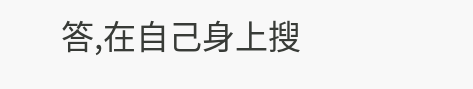答,在自己身上搜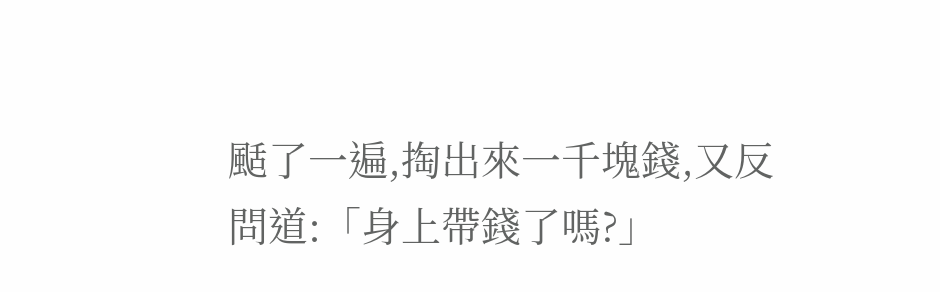颳了一遍,掏出來一千塊錢,又反問道:「身上帶錢了嗎?」